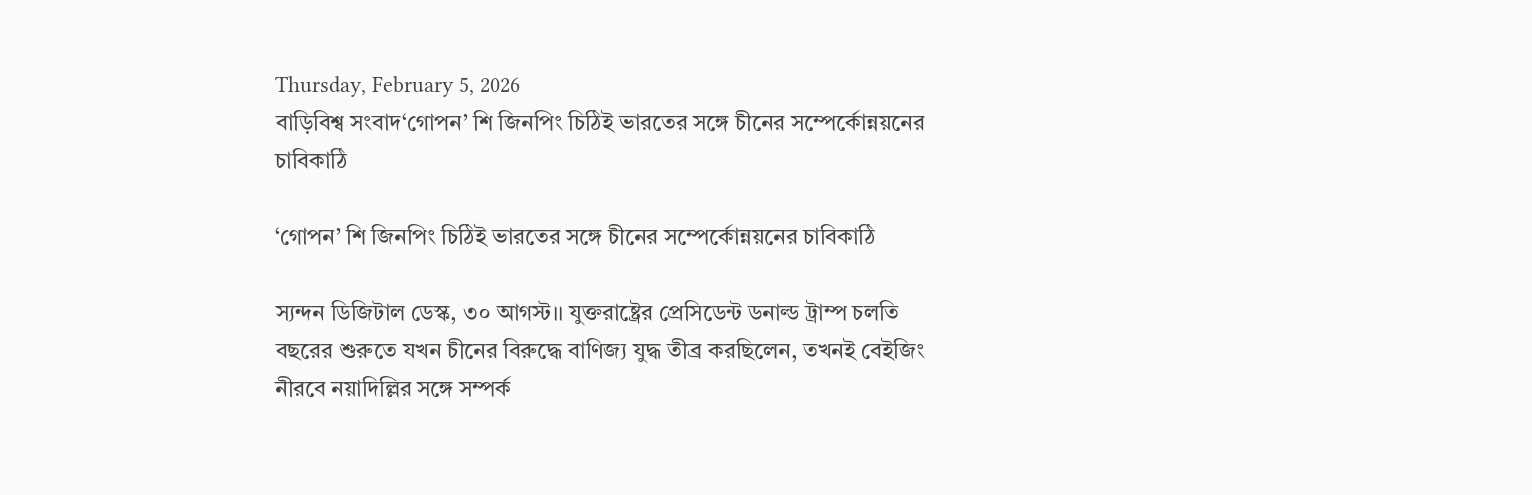Thursday, February 5, 2026
বাড়িবিশ্ব সংবাদ‘গোপন’ শি জিনপিং চিঠিই ভারতের সঙ্গে চীনের সম্পের্কোন্নয়নের চাবিকাঠি

‘গোপন’ শি জিনপিং চিঠিই ভারতের সঙ্গে চীনের সম্পের্কোন্নয়নের চাবিকাঠি

স্যন্দন ডিজিটাল ডেস্ক, ৩০ আগস্ট।। যুক্তরাষ্ট্রের প্রেসিডেন্ট ডনাল্ড ট্রাম্প চলতি বছরের শুরুতে যখন চীনের বিরুদ্ধে বাণিজ্য যুদ্ধ তীব্র করছিলেন, তখনই বেইজিং নীরবে নয়াদিল্লির সঙ্গে সম্পর্ক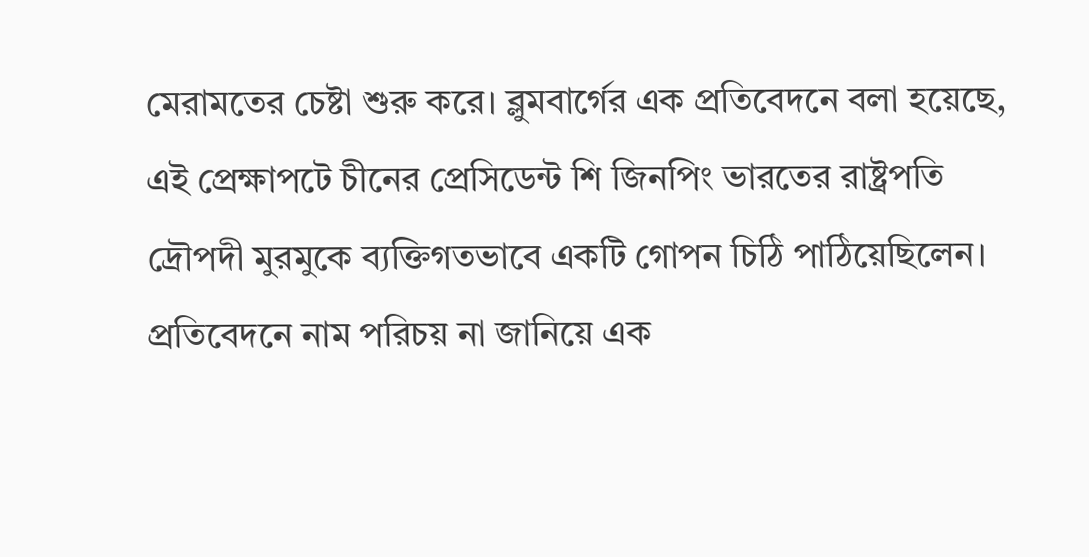মেরামতের চেষ্টা শুরু করে। ব্লুমবার্গের এক প্রতিবেদনে বলা হয়েছে, এই প্রেক্ষাপটে চীনের প্রেসিডেন্ট শি জিনপিং ভারতের রাষ্ট্রপতি দ্রৌপদী মুরমুকে ব্যক্তিগতভাবে একটি গোপন চিঠি পাঠিয়েছিলেন। প্রতিবেদনে নাম পরিচয় না জানিয়ে এক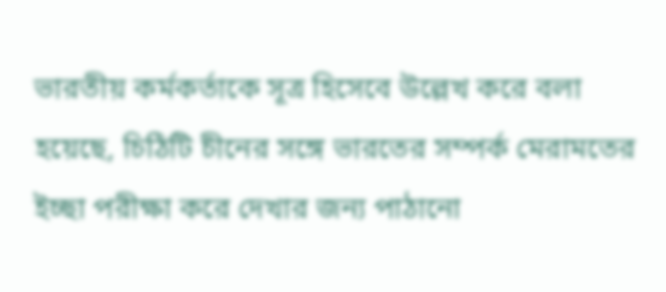ভারতীয় কর্মকর্তাকে সূত্র হিসেবে উল্লেখ করে বলা হয়েছে, চিঠিটি চীনের সঙ্গে ভারতের সম্পর্ক মেরামতের ইচ্ছা পরীক্ষা করে দেখার জন্য পাঠানো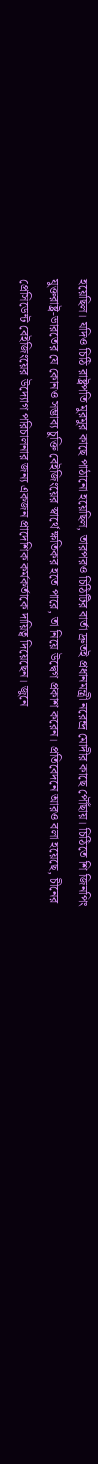হয়েছিল। যদিও চিঠি রাষ্ট্রপতি মুরমুর কাছে পাঠানো হয়েছিল, তারপরও চিঠিটির বার্তা দ্রুতই প্রধানমন্ত্রী নরেন্দ্র মোদীর কাছে পৌঁছায়। চিঠিতে শি জিনপিং যুক্তরাষ্ট্র-ভারতের যে কোনও সম্ভাব্য চুক্তি বেইজিংয়ের স্বার্থে ক্ষতিকর হতে পারে, তা নিয়ে উদ্বেগ প্রকাশ করেন। প্রতিবেদনে আরও বলা হয়েছে, চীনের প্রেসিডেন্ট বেইজিংয়ের উদ্যোগ পরিচালনার জন্য একজন প্রাদেশিক কর্মকর্তাকে দায়িত্ব দিয়েছেন। জুনে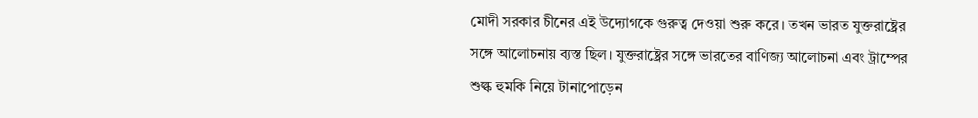মোদী সরকার চীনের এই উদ্যোগকে গুরুত্ব দেওয়া শুরু করে। তখন ভারত যুক্তরাষ্ট্রের সঙ্গে আলোচনায় ব্যস্ত ছিল। যুক্তরাষ্ট্রের সঙ্গে ভারতের বাণিজ্য আলোচনা এবং ট্রাম্পের শুল্ক হুমকি নিয়ে টানাপোড়েন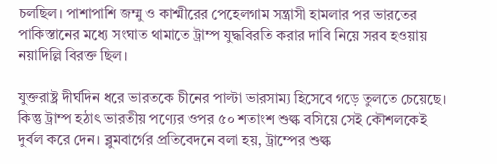চলছিল। পাশাপাশি জম্মু ও কাশ্মীরের পেহেলগাম সন্ত্রাসী হামলার পর ভারতের পাকিস্তানের মধ্যে সংঘাত থামাতে ট্রাম্প যুদ্ধবিরতি করার দাবি নিয়ে সরব হওয়ায় নয়াদিল্লি বিরক্ত ছিল।

যুক্তরাষ্ট্র দীর্ঘদিন ধরে ভারতকে চীনের পাল্টা ভারসাম্য হিসেবে গড়ে তুলতে চেয়েছে। কিন্তু ট্রাম্প হঠাৎ ভারতীয় পণ্যের ওপর ৫০ শতাংশ শুল্ক বসিয়ে সেই কৌশলকেই দুর্বল করে দেন। ব্লুমবার্গের প্রতিবেদনে বলা হয়, ট্রাম্পের শুল্ক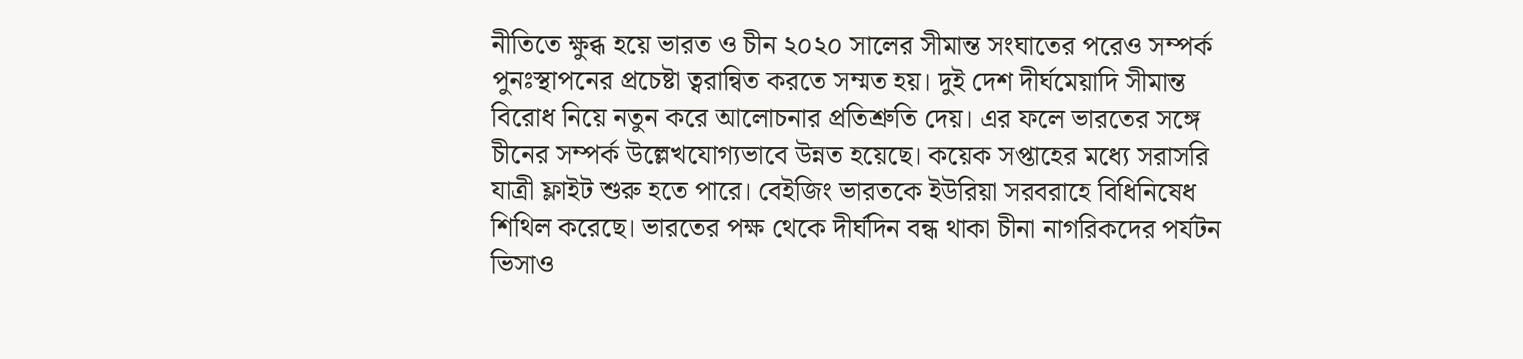নীতিতে ক্ষুব্ধ হয়ে ভারত ও চীন ২০২০ সালের সীমান্ত সংঘাতের পরেও সম্পর্ক পুনঃস্থাপনের প্রচেষ্টা ত্বরান্বিত করতে সম্মত হয়। দুই দেশ দীর্ঘমেয়াদি সীমান্ত বিরোধ নিয়ে নতুন করে আলোচনার প্রতিশ্রুতি দেয়। এর ফলে ভারতের সঙ্গে চীনের সম্পর্ক উল্লেখযোগ্যভাবে উন্নত হয়েছে। কয়েক সপ্তাহের মধ্যে সরাসরি যাত্রী ফ্লাইট শুরু হতে পারে। বেইজিং ভারতকে ইউরিয়া সরবরাহে বিধিনিষেধ শিথিল করেছে। ভারতের পক্ষ থেকে দীর্ঘদিন বন্ধ থাকা চীনা নাগরিকদের পর্যটন ভিসাও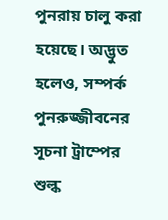পুনরায় চালু করা হয়েছে। অদ্ভুত হলেও, সম্পর্ক পুনরুজ্জীবনের সূচনা ট্রাম্পের শুল্ক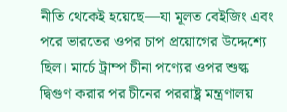নীতি থেকেই হয়েছে—যা মূলত বেইজিং এবং পরে ভারতের ওপর চাপ প্রয়োগের উদ্দেশ্যে ছিল। মার্চে ট্রাম্প চীনা পণ্যের ওপর শুল্ক দ্বিগুণ করার পর চীনের পররাষ্ট্র মন্ত্রণালয়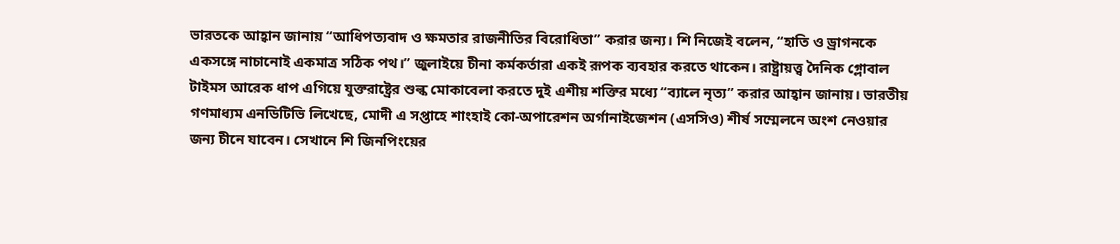ভারতকে আহ্বান জানায় “আধিপত্যবাদ ও ক্ষমতার রাজনীতির বিরোধিতা” করার জন্য। শি নিজেই বলেন, “হাতি ও ড্রাগনকে একসঙ্গে নাচানোই একমাত্র সঠিক পথ।” জুলাইয়ে চীনা কর্মকর্তারা একই রূপক ব্যবহার করতে থাকেন। রাষ্ট্রায়ত্ত্ব দৈনিক গ্লোবাল টাইমস আরেক ধাপ এগিয়ে যুক্তরাষ্ট্রের শুল্ক মোকাবেলা করতে দুই এশীয় শক্তির মধ্যে “ব্যালে নৃত্য” করার আহ্বান জানায়। ভারতীয় গণমাধ্যম এনডিটিভি লিখেছে, মোদী এ সপ্তাহে শাংহাই কো-অপারেশন অর্গানাইজেশন (এসসিও) শীর্ষ সম্মেলনে অংশ নেওয়ার জন্য চীনে যাবেন। সেখানে শি জিনপিংয়ের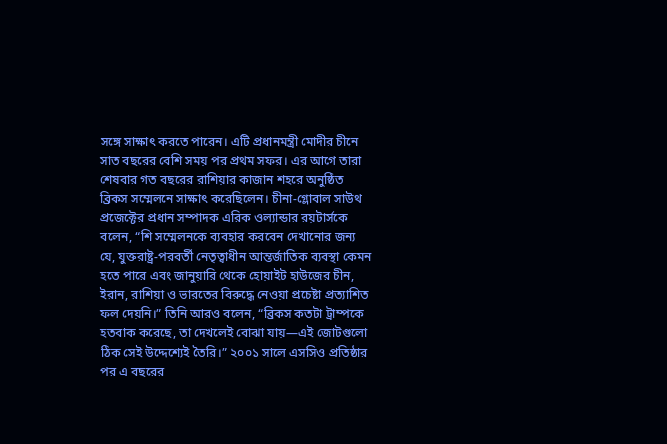সঙ্গে সাক্ষাৎ করতে পারেন। এটি প্রধানমন্ত্রী মোদীর চীনে সাত বছরের বেশি সময় পর প্রথম সফর। এর আগে তারা শেষবার গত বছরের রাশিয়ার কাজান শহরে অনুষ্ঠিত ব্রিকস সম্মেলনে সাক্ষাৎ করেছিলেন। চীনা-গ্লোবাল সাউথ প্রজেক্টের প্রধান সম্পাদক এরিক ওল্যান্ডার রয়টার্সকে বলেন, “শি সম্মেলনকে ব্যবহার করবেন দেখানোর জন্য যে, যুক্তরাষ্ট্র-পরবর্তী নেতৃত্বাধীন আন্তর্জাতিক ব্যবস্থা কেমন হতে পারে এবং জানুয়ারি থেকে হোয়াইট হাউজের চীন, ইরান, রাশিয়া ও ভারতের বিরুদ্ধে নেওয়া প্রচেষ্টা প্রত্যাশিত ফল দেয়নি।” তিনি আরও বলেন, “ব্রিকস কতটা ট্রাম্পকে হতবাক করেছে, তা দেখলেই বোঝা যায়—এই জোটগুলো ঠিক সেই উদ্দেশ্যেই তৈরি।” ২০০১ সালে এসসিও প্রতিষ্ঠার পর এ বছরের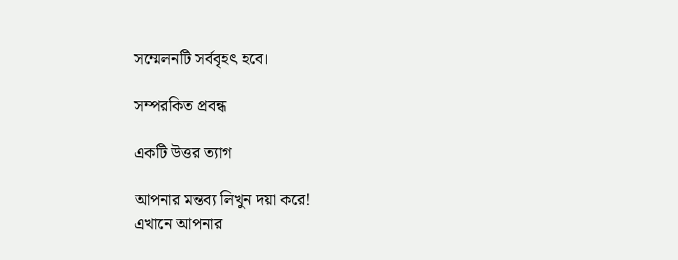সম্মেলনটি সর্ববৃহৎ হবে।

সম্পরকিত প্রবন্ধ

একটি উত্তর ত্যাগ

আপনার মন্তব্য লিখুন দয়া করে!
এখানে আপনার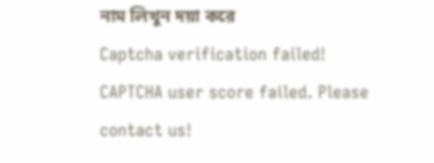নাম লিখুন দয়া করে
Captcha verification failed!
CAPTCHA user score failed. Please contact us!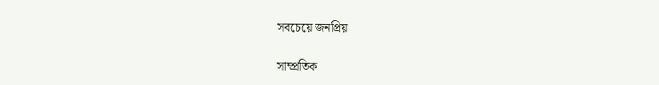সবচেয়ে জনপ্রিয়

সাম্প্রতিক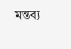মন্তব্য